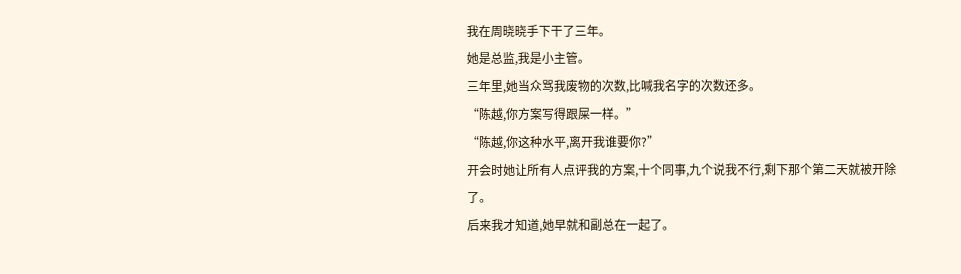我在周晓晓手下干了三年。
她是总监,我是小主管。
三年里,她当众骂我废物的次数,比喊我名字的次数还多。
“陈越,你方案写得跟屎一样。”
“陈越,你这种水平,离开我谁要你?”
开会时她让所有人点评我的方案,十个同事,九个说我不行,剩下那个第二天就被开除了。
后来我才知道,她早就和副总在一起了。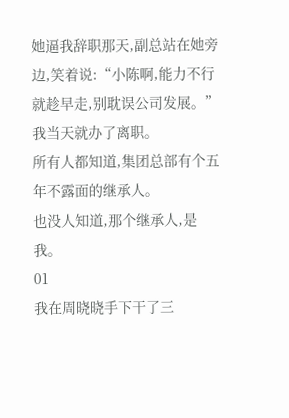她逼我辞职那天,副总站在她旁边,笑着说:“小陈啊,能力不行就趁早走,别耽误公司发展。”
我当天就办了离职。
所有人都知道,集团总部有个五年不露面的继承人。
也没人知道,那个继承人,是我。
01
我在周晓晓手下干了三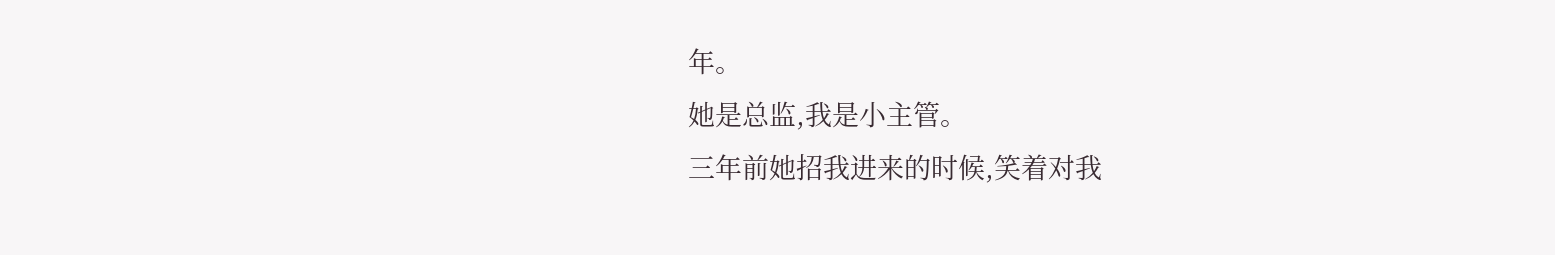年。
她是总监,我是小主管。
三年前她招我进来的时候,笑着对我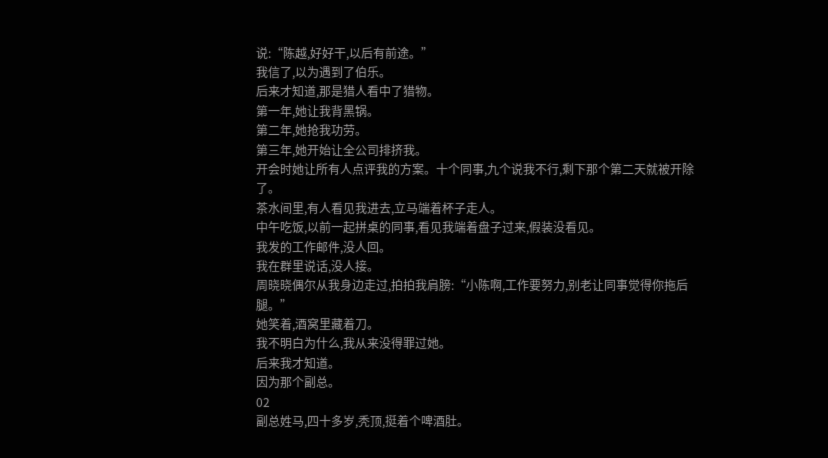说:“陈越,好好干,以后有前途。”
我信了,以为遇到了伯乐。
后来才知道,那是猎人看中了猎物。
第一年,她让我背黑锅。
第二年,她抢我功劳。
第三年,她开始让全公司排挤我。
开会时她让所有人点评我的方案。十个同事,九个说我不行,剩下那个第二天就被开除了。
茶水间里,有人看见我进去,立马端着杯子走人。
中午吃饭,以前一起拼桌的同事,看见我端着盘子过来,假装没看见。
我发的工作邮件,没人回。
我在群里说话,没人接。
周晓晓偶尔从我身边走过,拍拍我肩膀:“小陈啊,工作要努力,别老让同事觉得你拖后腿。”
她笑着,酒窝里藏着刀。
我不明白为什么,我从来没得罪过她。
后来我才知道。
因为那个副总。
02
副总姓马,四十多岁,秃顶,挺着个啤酒肚。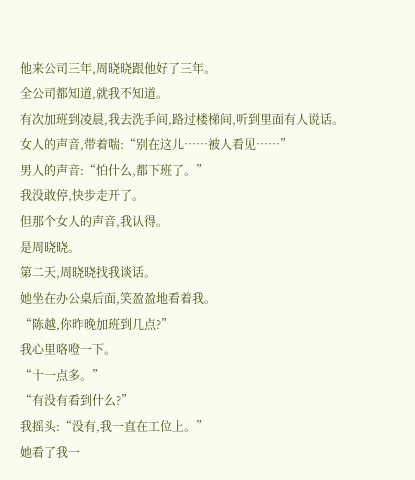他来公司三年,周晓晓跟他好了三年。
全公司都知道,就我不知道。
有次加班到凌晨,我去洗手间,路过楼梯间,听到里面有人说话。
女人的声音,带着喘:“别在这儿……被人看见……”
男人的声音:“怕什么,都下班了。”
我没敢停,快步走开了。
但那个女人的声音,我认得。
是周晓晓。
第二天,周晓晓找我谈话。
她坐在办公桌后面,笑盈盈地看着我。
“陈越,你昨晚加班到几点?”
我心里咯噔一下。
“十一点多。”
“有没有看到什么?”
我摇头:“没有,我一直在工位上。”
她看了我一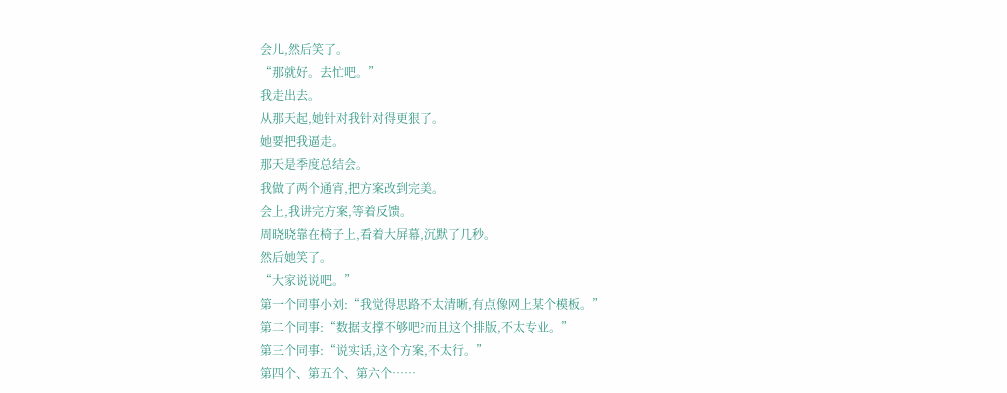会儿,然后笑了。
“那就好。去忙吧。”
我走出去。
从那天起,她针对我针对得更狠了。
她要把我逼走。
那天是季度总结会。
我做了两个通宵,把方案改到完美。
会上,我讲完方案,等着反馈。
周晓晓靠在椅子上,看着大屏幕,沉默了几秒。
然后她笑了。
“大家说说吧。”
第一个同事小刘:“我觉得思路不太清晰,有点像网上某个模板。”
第二个同事:“数据支撑不够吧?而且这个排版,不太专业。”
第三个同事:“说实话,这个方案,不太行。”
第四个、第五个、第六个……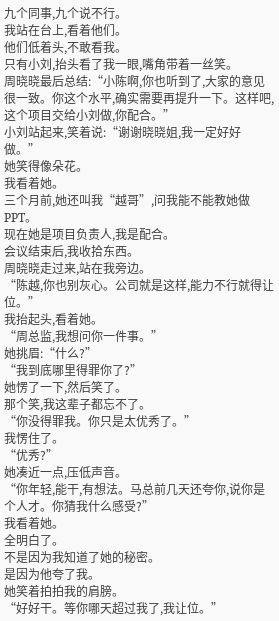九个同事,九个说不行。
我站在台上,看着他们。
他们低着头,不敢看我。
只有小刘,抬头看了我一眼,嘴角带着一丝笑。
周晓晓最后总结:“小陈啊,你也听到了,大家的意见很一致。你这个水平,确实需要再提升一下。这样吧,这个项目交给小刘做,你配合。”
小刘站起来,笑着说:“谢谢晓晓姐,我一定好好做。”
她笑得像朵花。
我看着她。
三个月前,她还叫我“越哥”,问我能不能教她做PPT。
现在她是项目负责人,我是配合。
会议结束后,我收拾东西。
周晓晓走过来,站在我旁边。
“陈越,你也别灰心。公司就是这样,能力不行就得让位。”
我抬起头,看着她。
“周总监,我想问你一件事。”
她挑眉:“什么?”
“我到底哪里得罪你了?”
她愣了一下,然后笑了。
那个笑,我这辈子都忘不了。
“你没得罪我。你只是太优秀了。”
我愣住了。
“优秀?”
她凑近一点,压低声音。
“你年轻,能干,有想法。马总前几天还夸你,说你是个人才。你猜我什么感受?”
我看着她。
全明白了。
不是因为我知道了她的秘密。
是因为他夸了我。
她笑着拍拍我的肩膀。
“好好干。等你哪天超过我了,我让位。”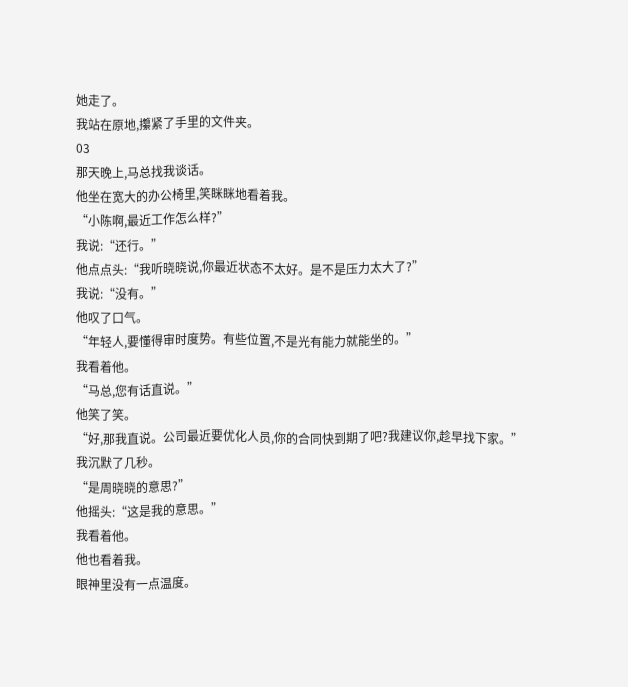她走了。
我站在原地,攥紧了手里的文件夹。
03
那天晚上,马总找我谈话。
他坐在宽大的办公椅里,笑眯眯地看着我。
“小陈啊,最近工作怎么样?”
我说:“还行。”
他点点头:“我听晓晓说,你最近状态不太好。是不是压力太大了?”
我说:“没有。”
他叹了口气。
“年轻人,要懂得审时度势。有些位置,不是光有能力就能坐的。”
我看着他。
“马总,您有话直说。”
他笑了笑。
“好,那我直说。公司最近要优化人员,你的合同快到期了吧?我建议你,趁早找下家。”
我沉默了几秒。
“是周晓晓的意思?”
他摇头:“这是我的意思。”
我看着他。
他也看着我。
眼神里没有一点温度。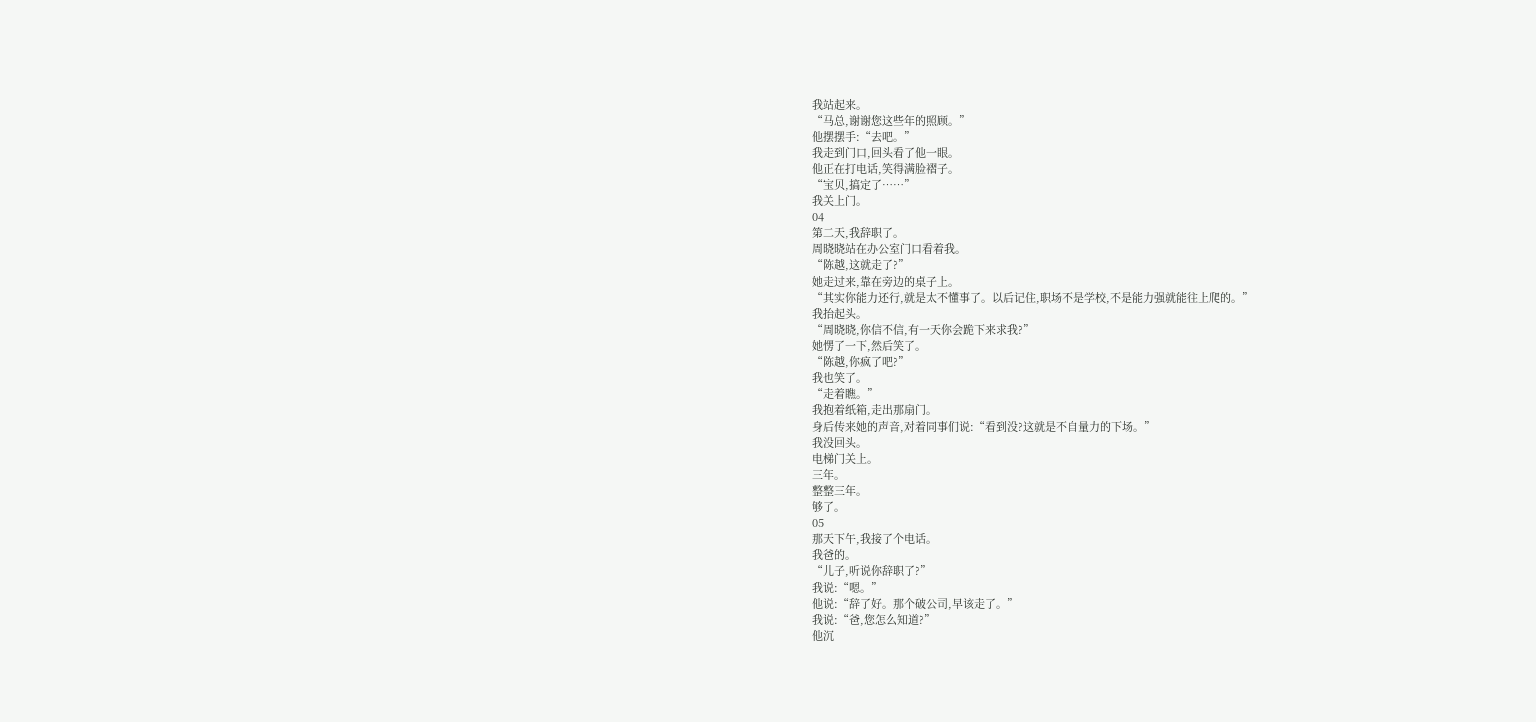我站起来。
“马总,谢谢您这些年的照顾。”
他摆摆手:“去吧。”
我走到门口,回头看了他一眼。
他正在打电话,笑得满脸褶子。
“宝贝,搞定了……”
我关上门。
04
第二天,我辞职了。
周晓晓站在办公室门口看着我。
“陈越,这就走了?”
她走过来,靠在旁边的桌子上。
“其实你能力还行,就是太不懂事了。以后记住,职场不是学校,不是能力强就能往上爬的。”
我抬起头。
“周晓晓,你信不信,有一天你会跪下来求我?”
她愣了一下,然后笑了。
“陈越,你疯了吧?”
我也笑了。
“走着瞧。”
我抱着纸箱,走出那扇门。
身后传来她的声音,对着同事们说:“看到没?这就是不自量力的下场。”
我没回头。
电梯门关上。
三年。
整整三年。
够了。
05
那天下午,我接了个电话。
我爸的。
“儿子,听说你辞职了?”
我说:“嗯。”
他说:“辞了好。那个破公司,早该走了。”
我说:“爸,您怎么知道?”
他沉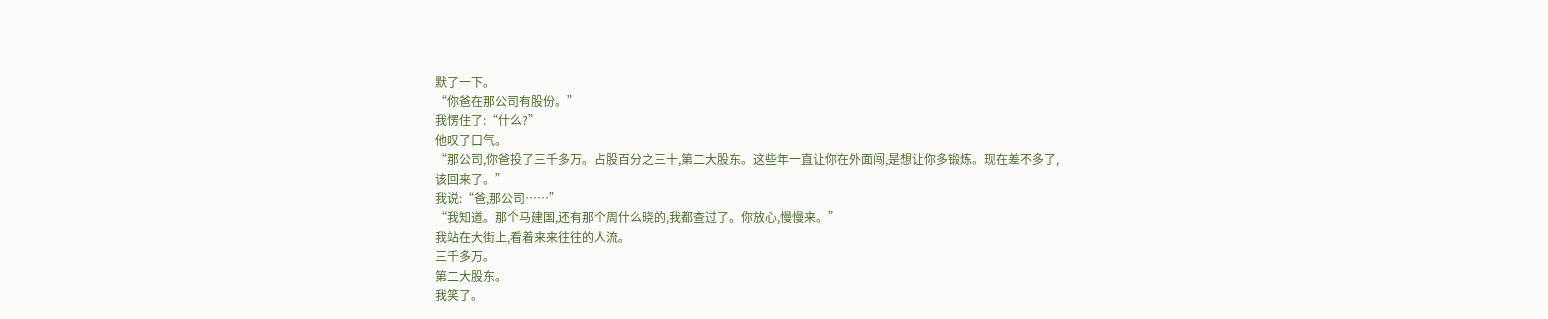默了一下。
“你爸在那公司有股份。”
我愣住了:“什么?”
他叹了口气。
“那公司,你爸投了三千多万。占股百分之三十,第二大股东。这些年一直让你在外面闯,是想让你多锻炼。现在差不多了,该回来了。”
我说:“爸,那公司……”
“我知道。那个马建国,还有那个周什么晓的,我都查过了。你放心,慢慢来。”
我站在大街上,看着来来往往的人流。
三千多万。
第二大股东。
我笑了。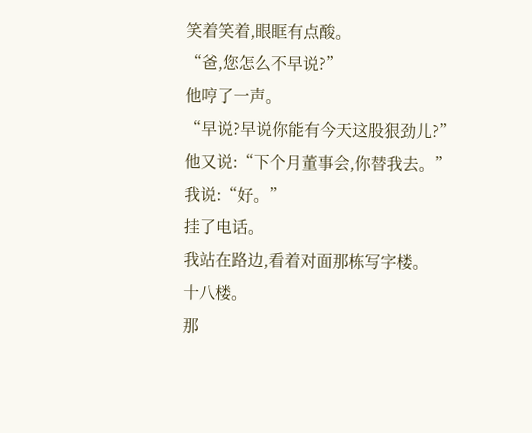笑着笑着,眼眶有点酸。
“爸,您怎么不早说?”
他哼了一声。
“早说?早说你能有今天这股狠劲儿?”
他又说:“下个月董事会,你替我去。”
我说:“好。”
挂了电话。
我站在路边,看着对面那栋写字楼。
十八楼。
那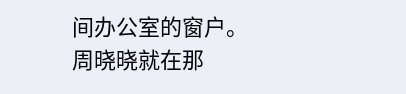间办公室的窗户。
周晓晓就在那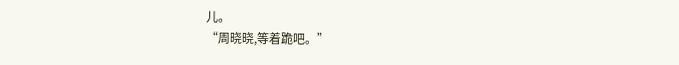儿。
“周晓晓,等着跪吧。”